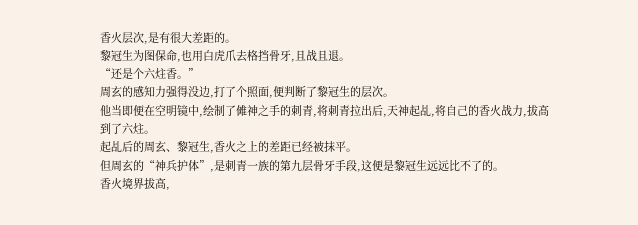香火层次,是有很大差距的。
黎冠生为图保命,也用白虎爪去格挡骨牙,且战且退。
“还是个六炷香。”
周玄的感知力强得没边,打了个照面,便判断了黎冠生的层次。
他当即便在空明镜中,绘制了傩神之手的刺青,将刺青拉出后,天神起乩,将自己的香火战力,拔高到了六炷。
起乩后的周玄、黎冠生,香火之上的差距已经被抹平。
但周玄的“神兵护体”,是刺青一族的第九层骨牙手段,这便是黎冠生远远比不了的。
香火境界拔高,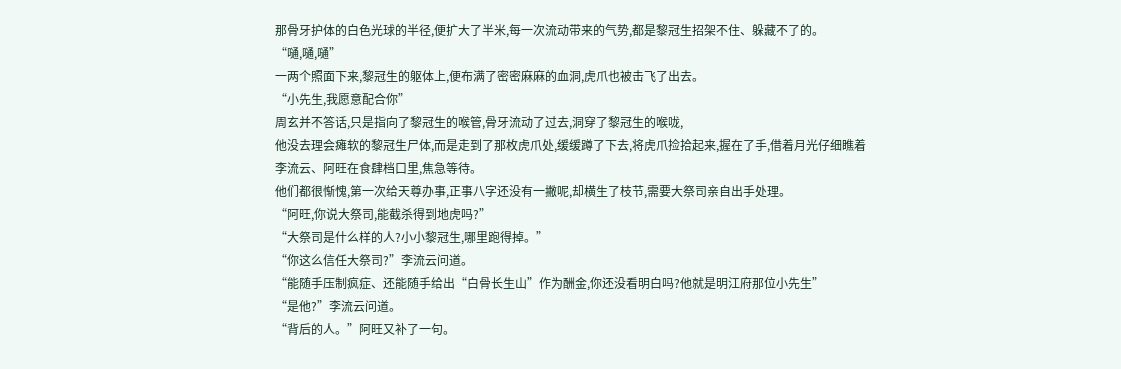那骨牙护体的白色光球的半径,便扩大了半米,每一次流动带来的气势,都是黎冠生招架不住、躲藏不了的。
“嗵,嗵,嗵”
一两个照面下来,黎冠生的躯体上,便布满了密密麻麻的血洞,虎爪也被击飞了出去。
“小先生,我愿意配合你”
周玄并不答话,只是指向了黎冠生的喉管,骨牙流动了过去,洞穿了黎冠生的喉咙,
他没去理会瘫软的黎冠生尸体,而是走到了那枚虎爪处,缓缓蹲了下去,将虎爪捡拾起来,握在了手,借着月光仔细瞧着
李流云、阿旺在食肆档口里,焦急等待。
他们都很惭愧,第一次给天尊办事,正事八字还没有一撇呢,却横生了枝节,需要大祭司亲自出手处理。
“阿旺,你说大祭司,能截杀得到地虎吗?”
“大祭司是什么样的人?小小黎冠生,哪里跑得掉。”
“你这么信任大祭司?”李流云问道。
“能随手压制疯症、还能随手给出“白骨长生山”作为酬金,你还没看明白吗?他就是明江府那位小先生”
“是他?”李流云问道。
“背后的人。”阿旺又补了一句。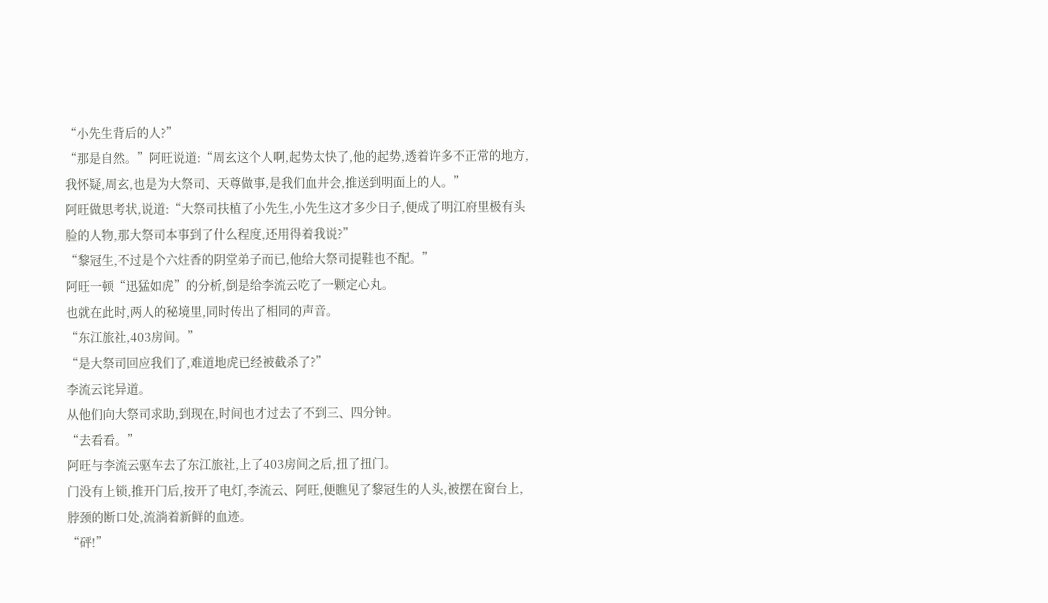“小先生背后的人?”
“那是自然。”阿旺说道:“周玄这个人啊,起势太快了,他的起势,透着许多不正常的地方,我怀疑,周玄,也是为大祭司、天尊做事,是我们血井会,推送到明面上的人。”
阿旺做思考状,说道:“大祭司扶植了小先生,小先生这才多少日子,便成了明江府里极有头脸的人物,那大祭司本事到了什么程度,还用得着我说?”
“黎冠生,不过是个六炷香的阴堂弟子而已,他给大祭司提鞋也不配。”
阿旺一顿“迅猛如虎”的分析,倒是给李流云吃了一颗定心丸。
也就在此时,两人的秘境里,同时传出了相同的声音。
“东江旅社,403房间。”
“是大祭司回应我们了,难道地虎已经被截杀了?”
李流云诧异道。
从他们向大祭司求助,到现在,时间也才过去了不到三、四分钟。
“去看看。”
阿旺与李流云驱车去了东江旅社,上了403房间之后,扭了扭门。
门没有上锁,推开门后,按开了电灯,李流云、阿旺,便瞧见了黎冠生的人头,被摆在窗台上,脖颈的断口处,流淌着新鲜的血迹。
“砰!”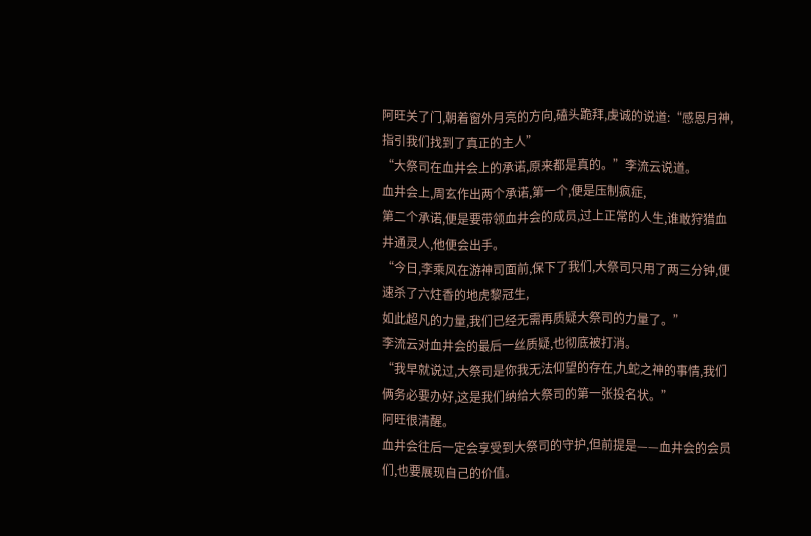阿旺关了门,朝着窗外月亮的方向,磕头跪拜,虔诚的说道:“感恩月神,指引我们找到了真正的主人”
“大祭司在血井会上的承诺,原来都是真的。”李流云说道。
血井会上,周玄作出两个承诺,第一个,便是压制疯症,
第二个承诺,便是要带领血井会的成员,过上正常的人生,谁敢狩猎血井通灵人,他便会出手。
“今日,李乘风在游神司面前,保下了我们,大祭司只用了两三分钟,便速杀了六炷香的地虎黎冠生,
如此超凡的力量,我们已经无需再质疑大祭司的力量了。”
李流云对血井会的最后一丝质疑,也彻底被打消。
“我早就说过,大祭司是你我无法仰望的存在,九蛇之神的事情,我们俩务必要办好,这是我们纳给大祭司的第一张投名状。”
阿旺很清醒。
血井会往后一定会享受到大祭司的守护,但前提是——血井会的会员们,也要展现自己的价值。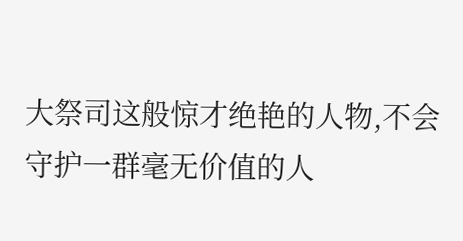大祭司这般惊才绝艳的人物,不会守护一群毫无价值的人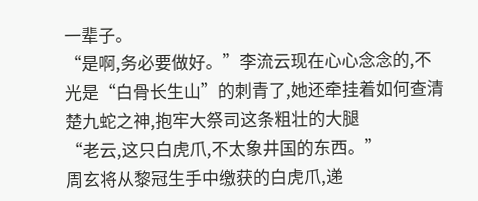一辈子。
“是啊,务必要做好。”李流云现在心心念念的,不光是“白骨长生山”的刺青了,她还牵挂着如何查清楚九蛇之神,抱牢大祭司这条粗壮的大腿
“老云,这只白虎爪,不太象井国的东西。”
周玄将从黎冠生手中缴获的白虎爪,递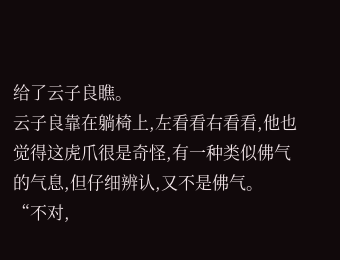给了云子良瞧。
云子良靠在躺椅上,左看看右看看,他也觉得这虎爪很是奇怪,有一种类似佛气的气息,但仔细辨认,又不是佛气。
“不对,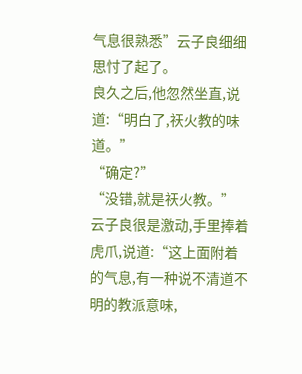气息很熟悉”云子良细细思忖了起了。
良久之后,他忽然坐直,说道:“明白了,祆火教的味道。”
“确定?”
“没错,就是祆火教。”
云子良很是激动,手里捧着虎爪,说道:“这上面附着的气息,有一种说不清道不明的教派意味,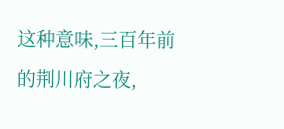这种意味,三百年前的荆川府之夜,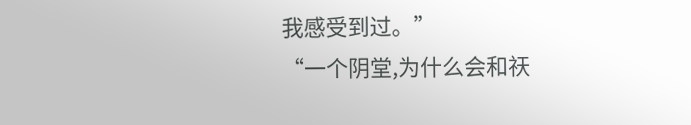我感受到过。”
“一个阴堂,为什么会和祆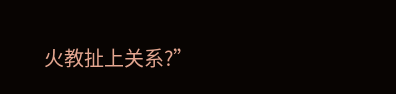火教扯上关系?”